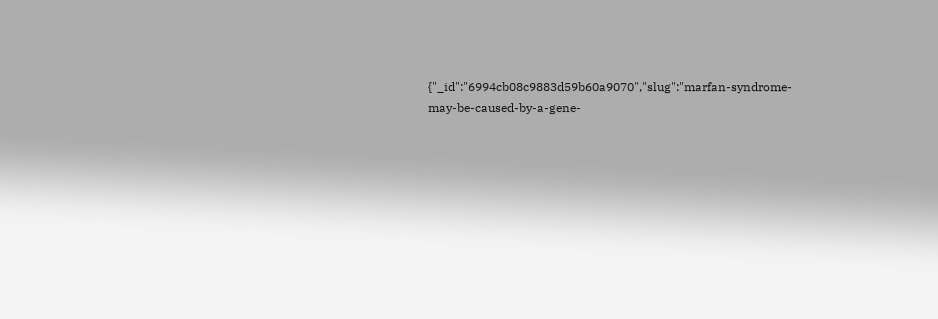{"_id":"6994cb08c9883d59b60a9070","slug":"marfan-syndrome-may-be-caused-by-a-gene-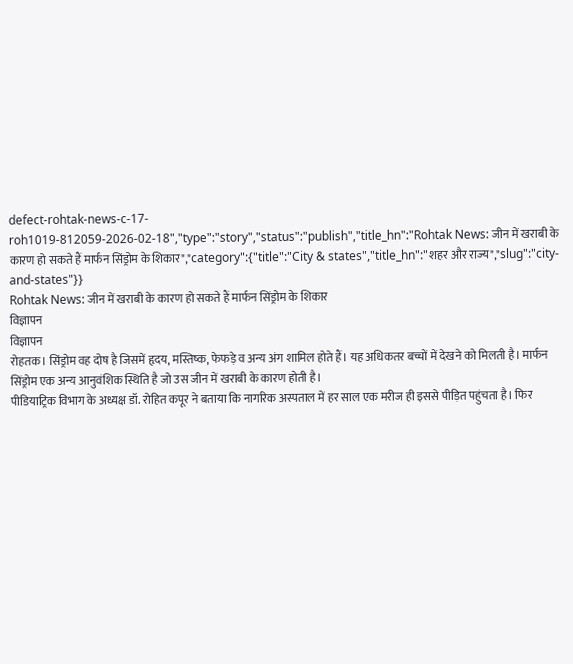defect-rohtak-news-c-17-roh1019-812059-2026-02-18","type":"story","status":"publish","title_hn":"Rohtak News: जीन में खराबी के कारण हो सकते हैं मार्फन सिंड्रोम के शिकार","category":{"title":"City & states","title_hn":"शहर और राज्य","slug":"city-and-states"}}
Rohtak News: जीन में खराबी के कारण हो सकते हैं मार्फन सिंड्रोम के शिकार
विज्ञापन
विज्ञापन
रोहतक। सिंड्रोम वह दोष है जिसमें हृदय, मस्तिष्क, फेफड़े व अन्य अंग शामिल होते हैं। यह अधिकतर बच्चों में देखने को मिलती है। मार्फन सिंड्रोम एक अन्य आनुवंशिक स्थिति है जो उस जीन में खराबी के कारण होती है।
पीडियाट्रिक विभाग के अध्यक्ष डॉ. रोहित कपूर ने बताया कि नागरिक अस्पताल में हर साल एक मरीज ही इससे पीड़ित पहुंचता है। फिर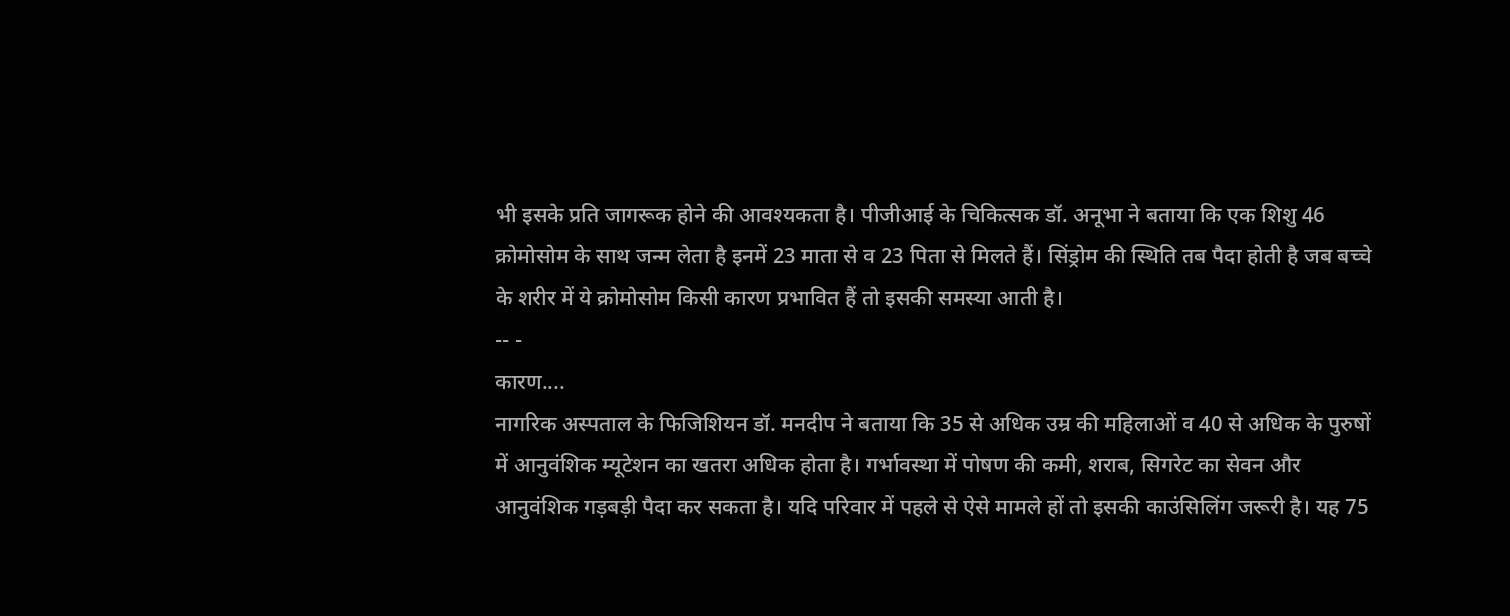भी इसके प्रति जागरूक होने की आवश्यकता है। पीजीआई के चिकित्सक डॉ. अनूभा ने बताया कि एक शिशु 46 क्रोमोसोम के साथ जन्म लेता है इनमें 23 माता से व 23 पिता से मिलते हैं। सिंड्रोम की स्थिति तब पैदा होती है जब बच्चे के शरीर में ये क्रोमोसोम किसी कारण प्रभावित हैं तो इसकी समस्या आती है।
-- -
कारण....
नागरिक अस्पताल के फिजिशियन डॉ. मनदीप ने बताया कि 35 से अधिक उम्र की महिलाओं व 40 से अधिक के पुरुषों में आनुवंशिक म्यूटेशन का खतरा अधिक होता है। गर्भावस्था में पोषण की कमी, शराब, सिगरेट का सेवन और आनुवंशिक गड़बड़ी पैदा कर सकता है। यदि परिवार में पहले से ऐसे मामले हों तो इसकी काउंसिलिंग जरूरी है। यह 75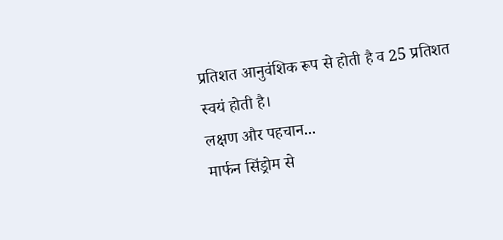प्रतिशत आनुवंशिक रूप से होती है व 25 प्रतिशत स्वयं होती है।
लक्षण और पहचान...
मार्फन सिंड्रोम से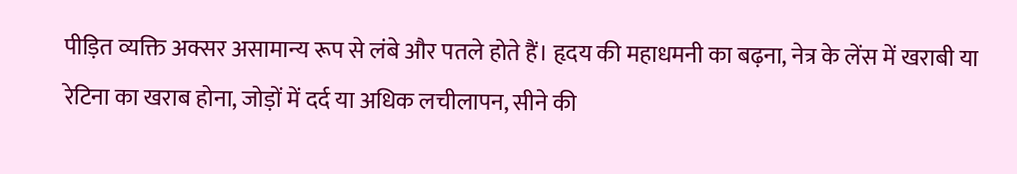पीड़ित व्यक्ति अक्सर असामान्य रूप से लंबे और पतले होते हैं। हृदय की महाधमनी का बढ़ना, नेत्र के लेंस में खराबी या रेटिना का खराब होना, जोड़ों में दर्द या अधिक लचीलापन, सीने की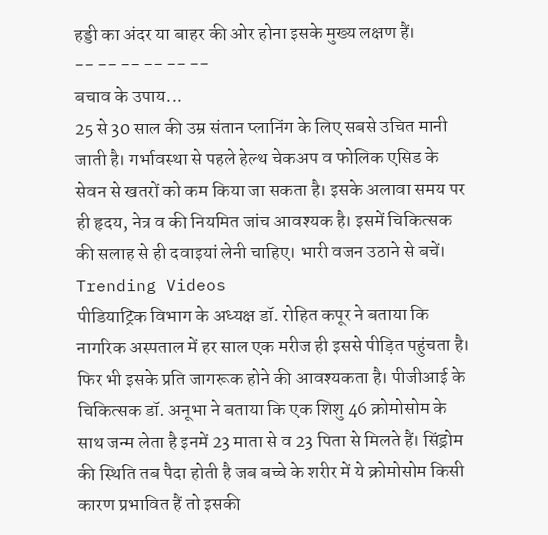हड्डी का अंदर या बाहर की ओर होना इसके मुख्य लक्षण हैं।
-- -- -- -- -- --
बचाव के उपाय...
25 से 30 साल की उम्र संतान प्लानिंग के लिए सबसे उचित मानी जाती है। गर्भावस्था से पहले हेल्थ चेकअप व फोलिक एसिड के सेवन से खतरों को कम किया जा सकता है। इसके अलावा समय पर ही हृदय, नेत्र व की नियमित जांच आवश्यक है। इसमें चिकित्सक की सलाह से ही दवाइयां लेनी चाहिए। भारी वजन उठाने से बचें।
Trending Videos
पीडियाट्रिक विभाग के अध्यक्ष डॉ. रोहित कपूर ने बताया कि नागरिक अस्पताल में हर साल एक मरीज ही इससे पीड़ित पहुंचता है। फिर भी इसके प्रति जागरूक होने की आवश्यकता है। पीजीआई के चिकित्सक डॉ. अनूभा ने बताया कि एक शिशु 46 क्रोमोसोम के साथ जन्म लेता है इनमें 23 माता से व 23 पिता से मिलते हैं। सिंड्रोम की स्थिति तब पैदा होती है जब बच्चे के शरीर में ये क्रोमोसोम किसी कारण प्रभावित हैं तो इसकी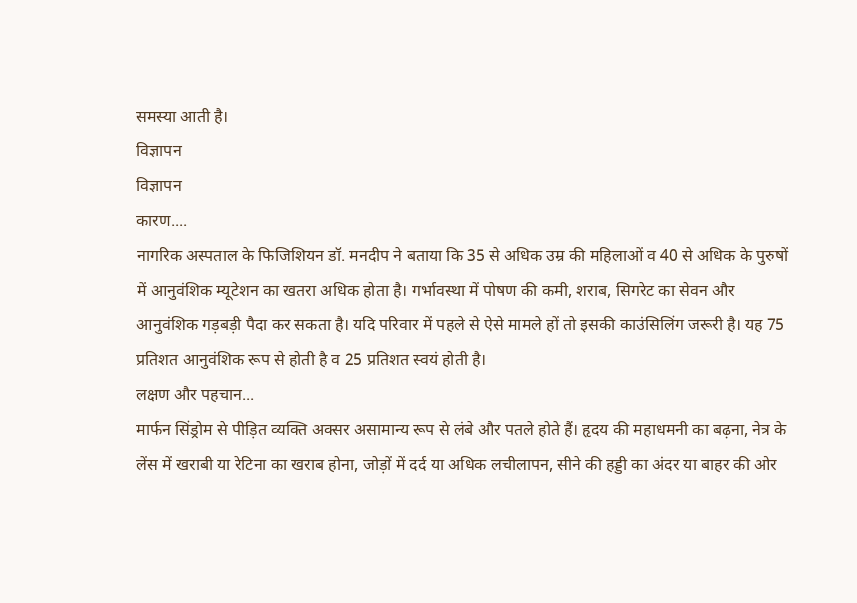समस्या आती है।
विज्ञापन
विज्ञापन
कारण....
नागरिक अस्पताल के फिजिशियन डॉ. मनदीप ने बताया कि 35 से अधिक उम्र की महिलाओं व 40 से अधिक के पुरुषों में आनुवंशिक म्यूटेशन का खतरा अधिक होता है। गर्भावस्था में पोषण की कमी, शराब, सिगरेट का सेवन और आनुवंशिक गड़बड़ी पैदा कर सकता है। यदि परिवार में पहले से ऐसे मामले हों तो इसकी काउंसिलिंग जरूरी है। यह 75 प्रतिशत आनुवंशिक रूप से होती है व 25 प्रतिशत स्वयं होती है।
लक्षण और पहचान...
मार्फन सिंड्रोम से पीड़ित व्यक्ति अक्सर असामान्य रूप से लंबे और पतले होते हैं। हृदय की महाधमनी का बढ़ना, नेत्र के लेंस में खराबी या रेटिना का खराब होना, जोड़ों में दर्द या अधिक लचीलापन, सीने की हड्डी का अंदर या बाहर की ओर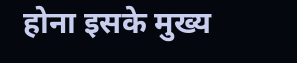होना इसके मुख्य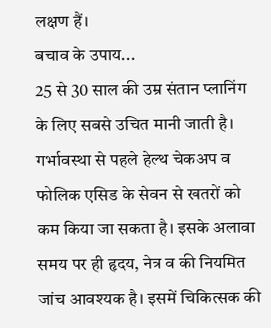लक्षण हैं।
बचाव के उपाय...
25 से 30 साल की उम्र संतान प्लानिंग के लिए सबसे उचित मानी जाती है। गर्भावस्था से पहले हेल्थ चेकअप व फोलिक एसिड के सेवन से खतरों को कम किया जा सकता है। इसके अलावा समय पर ही हृदय, नेत्र व की नियमित जांच आवश्यक है। इसमें चिकित्सक की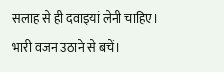सलाह से ही दवाइयां लेनी चाहिए। भारी वजन उठाने से बचें।